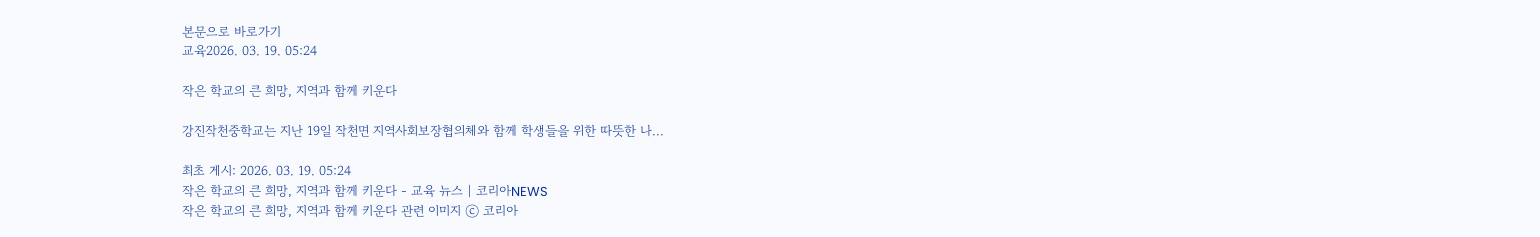본문으로 바로가기
교육2026. 03. 19. 05:24

작은 학교의 큰 희망, 지역과 함께 키운다

강진작천중학교는 지난 19일 작천면 지역사회보장협의체와 함께 학생들을 위한 따뜻한 나...

최초 게시: 2026. 03. 19. 05:24
작은 학교의 큰 희망, 지역과 함께 키운다 - 교육 뉴스 | 코리아NEWS
작은 학교의 큰 희망, 지역과 함께 키운다 관련 이미지 ⓒ 코리아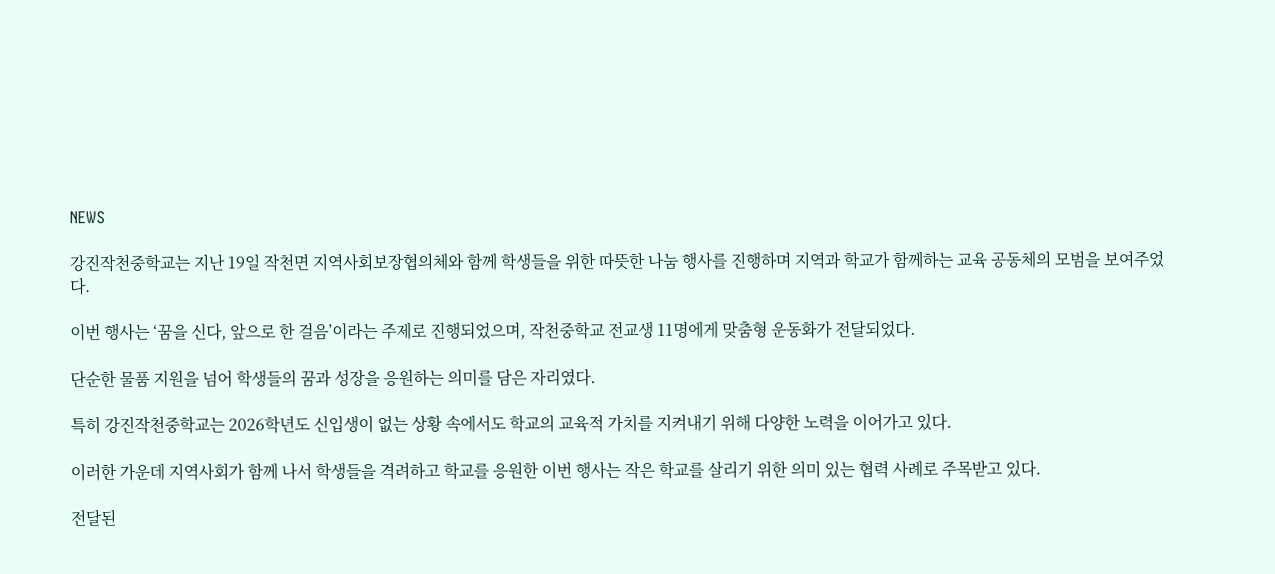NEWS

강진작천중학교는 지난 19일 작천면 지역사회보장협의체와 함께 학생들을 위한 따뜻한 나눔 행사를 진행하며 지역과 학교가 함께하는 교육 공동체의 모범을 보여주었다.

이번 행사는 ‘꿈을 신다, 앞으로 한 걸음’이라는 주제로 진행되었으며, 작천중학교 전교생 11명에게 맞춤형 운동화가 전달되었다.

단순한 물품 지원을 넘어 학생들의 꿈과 성장을 응원하는 의미를 담은 자리였다.

특히 강진작천중학교는 2026학년도 신입생이 없는 상황 속에서도 학교의 교육적 가치를 지켜내기 위해 다양한 노력을 이어가고 있다.

이러한 가운데 지역사회가 함께 나서 학생들을 격려하고 학교를 응원한 이번 행사는 작은 학교를 살리기 위한 의미 있는 협력 사례로 주목받고 있다.

전달된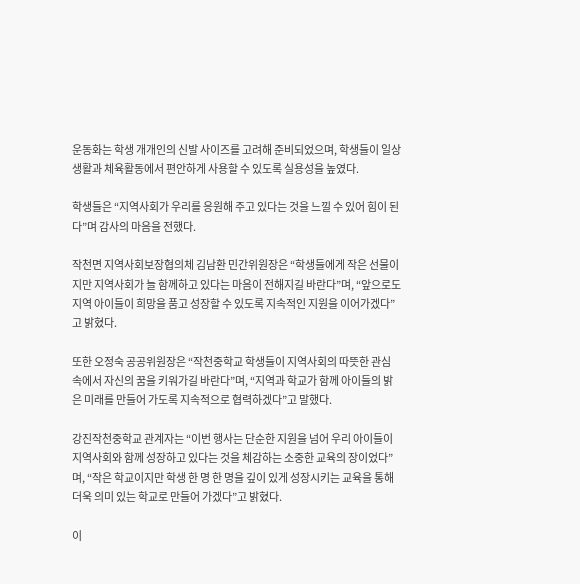운동화는 학생 개개인의 신발 사이즈를 고려해 준비되었으며, 학생들이 일상생활과 체육활동에서 편안하게 사용할 수 있도록 실용성을 높였다.

학생들은 “지역사회가 우리를 응원해 주고 있다는 것을 느낄 수 있어 힘이 된다”며 감사의 마음을 전했다.

작천면 지역사회보장협의체 김남환 민간위원장은 “학생들에게 작은 선물이지만 지역사회가 늘 함께하고 있다는 마음이 전해지길 바란다”며, “앞으로도 지역 아이들이 희망을 품고 성장할 수 있도록 지속적인 지원을 이어가겠다”고 밝혔다.

또한 오정숙 공공위원장은 “작천중학교 학생들이 지역사회의 따뜻한 관심 속에서 자신의 꿈을 키워가길 바란다”며, “지역과 학교가 함께 아이들의 밝은 미래를 만들어 가도록 지속적으로 협력하겠다”고 말했다.

강진작천중학교 관계자는 “이번 행사는 단순한 지원을 넘어 우리 아이들이 지역사회와 함께 성장하고 있다는 것을 체감하는 소중한 교육의 장이었다”며, “작은 학교이지만 학생 한 명 한 명을 깊이 있게 성장시키는 교육을 통해 더욱 의미 있는 학교로 만들어 가겠다”고 밝혔다.

이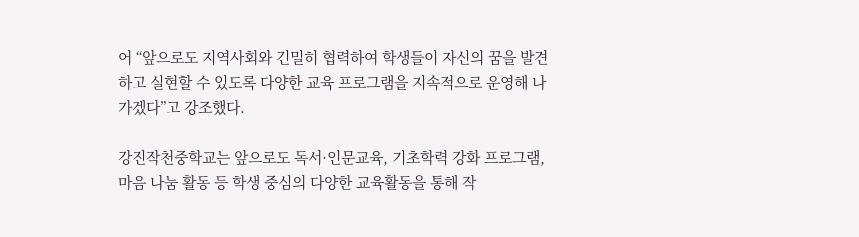어 “앞으로도 지역사회와 긴밀히 협력하여 학생들이 자신의 꿈을 발견하고 실현할 수 있도록 다양한 교육 프로그램을 지속적으로 운영해 나가겠다”고 강조했다.

강진작천중학교는 앞으로도 독서·인문교육, 기초학력 강화 프로그램, 마음 나눔 활동 등 학생 중심의 다양한 교육활동을 통해 작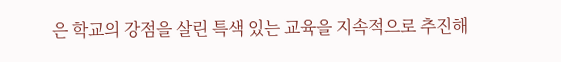은 학교의 강점을 살린 특색 있는 교육을 지속적으로 추진해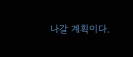나갈 계획이다.